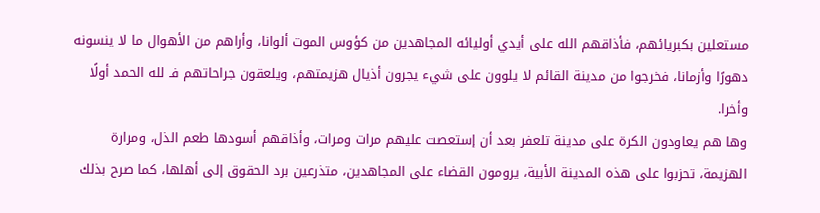مستعلين بكبريائهم، فأذاقهم الله على أيدي أوليائه المجاهدين من كؤوس الموت ألوانا، وأراهم من الأهوال ما لا ينسونه دهورًا وأزمانا، فخرجوا من مدينة القائم لا يلوون على شيء يجرون أذيال هزيمتهم، ويلعقون جراحاتهم فـ لله الحمد أولًا وأخرا.
وها هم يعاودون الكرة على مدينة تلعفر بعد أن إستعصت عليهم مرات ومرات، وأذاقهم أسودها طعم الذل، ومرارة الهزيمة، تحزبوا على هذه المدينة الأبية، يرومون القضاء على المجاهدين، متذرعين برد الحقوق إلى أهلها، كما صرح بذلك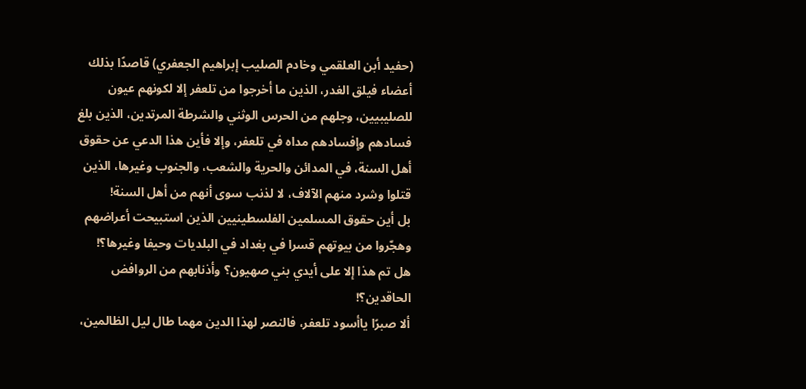(حفيد أبن العلقمي وخادم الصليب إبراهيم الجعفري) قاصدًا بذلك أعضاء فيلق الغدر، الذين ما أخرجوا من تلعفر إلا لكونهم عيون للصليبيين، وجلهم من الحرس الوثني والشرطة المرتدين، الذين بلغ فسادهم وإفسادهم مداه في تلعفر، وإلا فأين هذا الدعي عن حقوق أهل السنة، في المدائن والحرية والشعب، والجنوب وغيرها، الذين قتلوا وشرد منهم الآلاف، لا لذنب سوى أنهم من أهل السنة!
بل أين حقوق المسلمين الفلسطينيين الذين استبيحت أعراضهم وهجّروا من بيوتهم قسرا في بغداد في البلديات وحيفا وغيرها؟!
هل تم هذا إلا على أيدي بني صهيون؟ وأذنابهم من الروافض الحاقدين؟!
ألا صبرًا ياأسود تلعفر، فالنصر لهذا الدين مهما طال ليل الظالمين،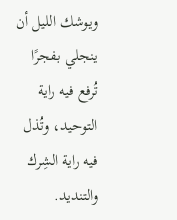ويوشك الليل أن ينجلي بفجرًا تُرفع فيه راية التوحيد، وتُذل فيه راية الشِرك والتنديد.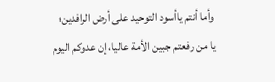وأما أنتم ياأسود التوحيد على أرض الرافدين؛
يا من رفعتم جبين الأمة عاليا، إن عدوكم اليوم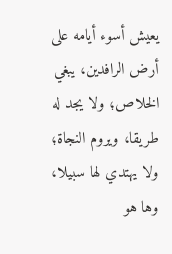يعيش أسوء أيامه على أرض الرافدين، يبغي الخلاص؛ ولا يجد له طريقا، ويروم النجاة؛ ولا يهتدي لها سبيلا، وها هو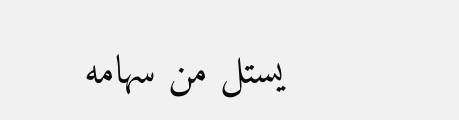يستل من سهامه